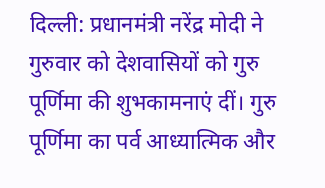दिल्ली: प्रधानमंत्री नरेंद्र मोदी ने गुरुवार को देशवासियों को गुरु पूर्णिमा की शुभकामनाएं दीं। गुरु पूर्णिमा का पर्व आध्यात्मिक और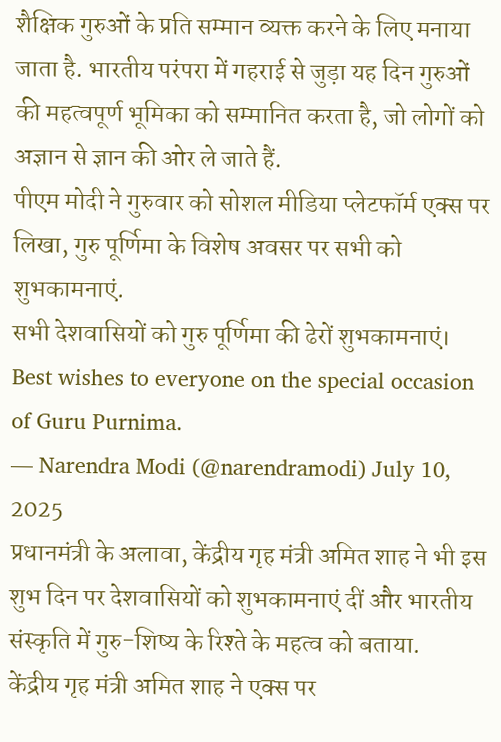शैक्षिक गुरुओं के प्रति सम्मान व्यक्त करने के लिए मनाया जाता है. भारतीय परंपरा में गहराई से जुड़ा यह दिन गुरुओं की महत्वपूर्ण भूमिका को सम्मानित करता है, जो लोगों को अज्ञान से ज्ञान की ओर ले जाते हैं.
पीएम मोदी ने गुरुवार को सोशल मीडिया प्लेटफॉर्म एक्स पर लिखा, गुरु पूर्णिमा के विशेष अवसर पर सभी को शुभकामनाएं.
सभी देशवासियों को गुरु पूर्णिमा की ढेरों शुभकामनाएं।
Best wishes to everyone on the special occasion of Guru Purnima.
— Narendra Modi (@narendramodi) July 10, 2025
प्रधानमंत्री के अलावा, केंद्रीय गृह मंत्री अमित शाह ने भी इस शुभ दिन पर देशवासियों को शुभकामनाएं दीं और भारतीय संस्कृति में गुरु-शिष्य के रिश्ते के महत्व को बताया.
केंद्रीय गृह मंत्री अमित शाह ने एक्स पर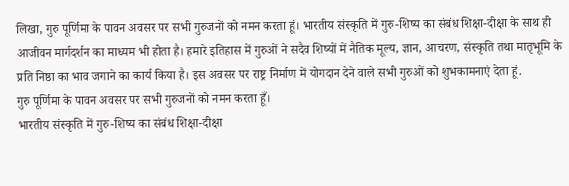लिखा, गुरु पूर्णिमा के पावन अवसर पर सभी गुरुजनों को नमन करता हूं। भारतीय संस्कृति में गुरु-शिष्य का संबंध शिक्षा-दीक्षा के साथ ही आजीवन मार्गदर्शन का माध्यम भी होता है। हमारे इतिहास में गुरुओं ने सदैव शिष्यों में नैतिक मूल्य, ज्ञान, आचरण, संस्कृति तथा मातृभूमि के प्रति निष्ठा का भाव जगाने का कार्य किया है। इस अवसर पर राष्ट्र निर्माण में योगदान देने वाले सभी गुरुओं को शुभकामनाएं देता हूं.
गुरु पूर्णिमा के पावन अवसर पर सभी गुरुजनों को नमन करता हूँ।
भारतीय संस्कृति में गुरु-शिष्य का संबंध शिक्षा-दीक्षा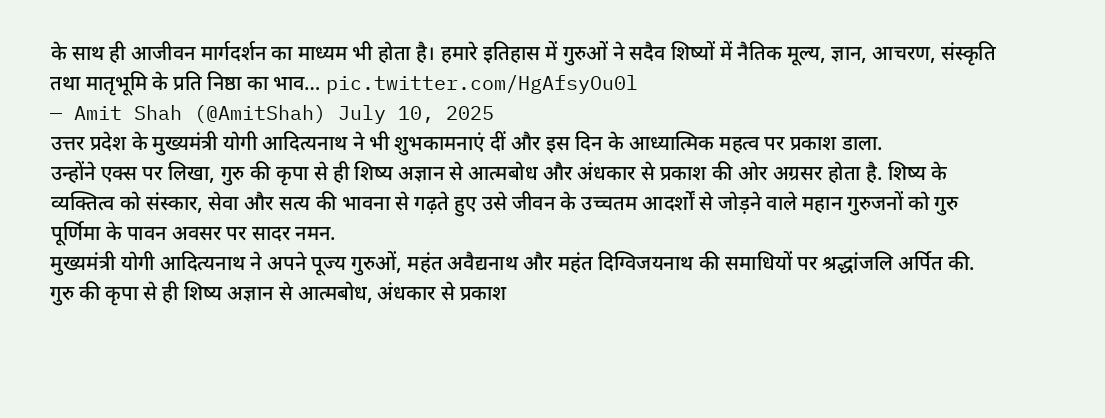के साथ ही आजीवन मार्गदर्शन का माध्यम भी होता है। हमारे इतिहास में गुरुओं ने सदैव शिष्यों में नैतिक मूल्य, ज्ञान, आचरण, संस्कृति तथा मातृभूमि के प्रति निष्ठा का भाव… pic.twitter.com/HgAfsyOu0l
— Amit Shah (@AmitShah) July 10, 2025
उत्तर प्रदेश के मुख्यमंत्री योगी आदित्यनाथ ने भी शुभकामनाएं दीं और इस दिन के आध्यात्मिक महत्व पर प्रकाश डाला.
उन्होंने एक्स पर लिखा, गुरु की कृपा से ही शिष्य अज्ञान से आत्मबोध और अंधकार से प्रकाश की ओर अग्रसर होता है. शिष्य के व्यक्तित्व को संस्कार, सेवा और सत्य की भावना से गढ़ते हुए उसे जीवन के उच्चतम आदर्शों से जोड़ने वाले महान गुरुजनों को गुरु पूर्णिमा के पावन अवसर पर सादर नमन.
मुख्यमंत्री योगी आदित्यनाथ ने अपने पूज्य गुरुओं, महंत अवैद्यनाथ और महंत दिग्विजयनाथ की समाधियों पर श्रद्धांजलि अर्पित की.
गुरु की कृपा से ही शिष्य अज्ञान से आत्मबोध, अंधकार से प्रकाश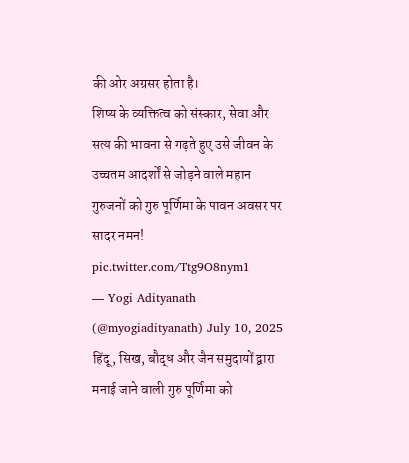की ओर अग्रसर होता है।
शिष्य के व्यक्तित्व को संस्कार, सेवा और सत्य की भावना से गढ़ते हुए उसे जीवन के उच्चतम आदर्शों से जोड़ने वाले महान गुरुजनों को गुरु पूर्णिमा के पावन अवसर पर सादर नमन! pic.twitter.com/Ttg9O8nym1
— Yogi Adityanath (@myogiadityanath) July 10, 2025
हिंदू, सिख, बौद्ध और जैन समुदायों द्वारा मनाई जाने वाली गुरु पूर्णिमा को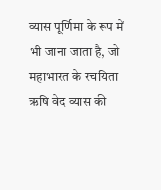व्यास पूर्णिमा के रूप में भी जाना जाता है, जो महाभारत के रचयिता ऋषि वेद व्यास की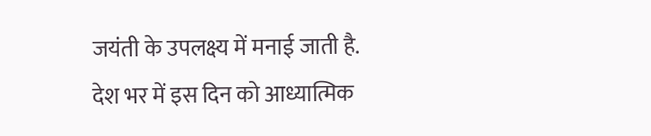जयंती के उपलक्ष्य में मनाई जाती है.
देश भर में इस दिन को आध्यात्मिक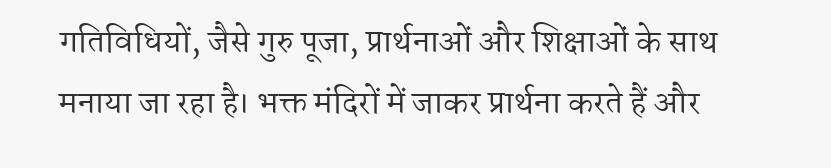गतिविधियों, जैसे गुरु पूजा, प्रार्थनाओं और शिक्षाओं के साथ मनाया जा रहा है। भक्त मंदिरों में जाकर प्रार्थना करते हैं और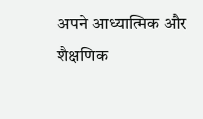अपने आध्यात्मिक और शैक्षणिक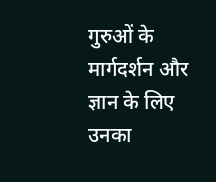गुरुओं के मार्गदर्शन और ज्ञान के लिए उनका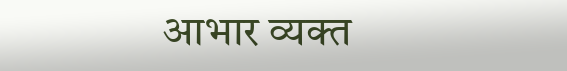आभार व्यक्त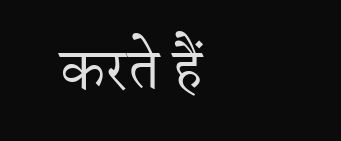करते हैं